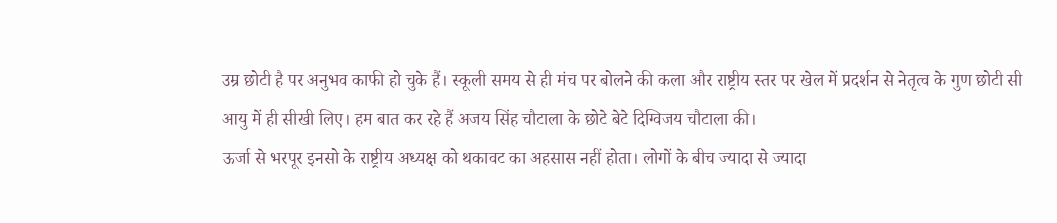उम्र छोटी है पर अनुभव काफी हो चुके हैं। स्कूली समय से ही मंच पर बोलने की कला और राष्ट्रीय स्तर पर खेल में प्रदर्शन से नेतृत्व के गुण छोटी सी आयु में ही सीखी लिए। हम बात कर रहे हैं अजय सिंह चौटाला के छोटे बेटे दिग्विजय चौटाला की।
ऊर्जा से भरपूर इनसो के राष्ट्रीय अध्यक्ष को थकावट का अहसास नहीं होता। लोगों के बीच ज्यादा से ज्यादा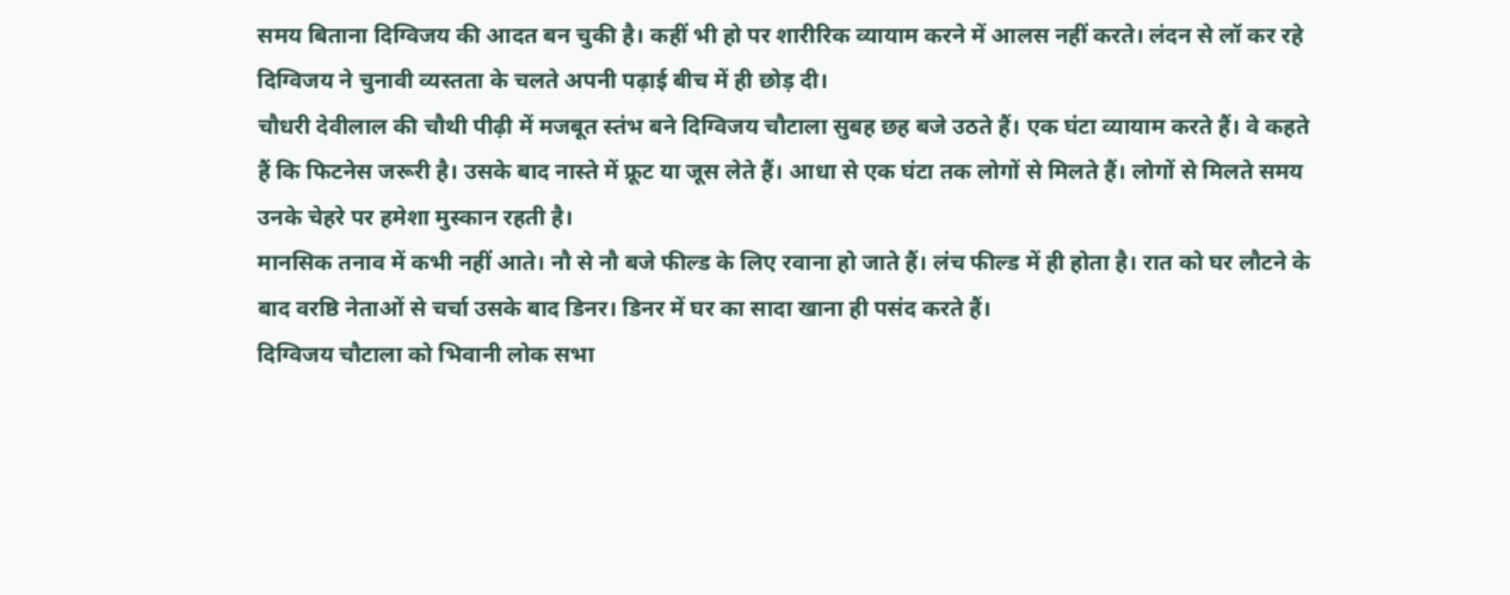समय बिताना दिग्विजय की आदत बन चुकी है। कहीं भी हो पर शारीरिक व्यायाम करने में आलस नहीं करते। लंदन से लॉ कर रहे दिग्विजय ने चुनावी व्यस्तता के चलते अपनी पढ़ाई बीच में ही छोड़ दी।
चौधरी देवीलाल की चौथी पीढ़ी में मजबूत स्तंभ बने दिग्विजय चौटाला सुबह छह बजे उठते हैं। एक घंटा व्यायाम करते हैं। वे कहते हैं कि फिटनेस जरूरी है। उसके बाद नास्ते में फ्रूट या जूस लेते हैं। आधा से एक घंटा तक लोगों से मिलते हैं। लोगों से मिलते समय उनके चेहरे पर हमेशा मुस्कान रहती है।
मानसिक तनाव में कभी नहीं आते। नौ से नौ बजे फील्ड के लिए रवाना हो जाते हैं। लंच फील्ड में ही होता है। रात को घर लौटने के बाद वरष्ठि नेताओं से चर्चा उसके बाद डिनर। डिनर में घर का सादा खाना ही पसंद करते हैं।
दिग्विजय चौटाला को भिवानी लोक सभा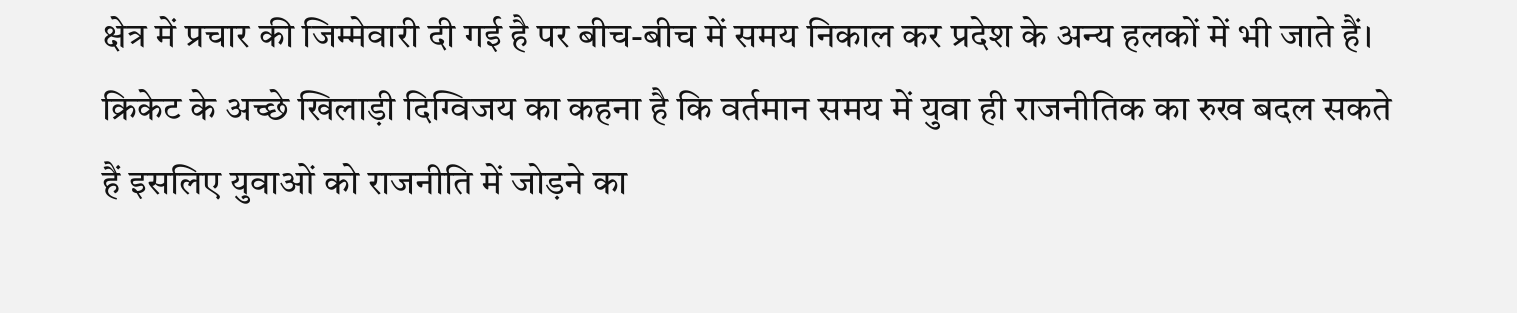क्षेत्र में प्रचार की जिम्मेवारी दी गई है पर बीच-बीच में समय निकाल कर प्रदेश के अन्य हलकों में भी जाते हैं। क्रिकेट के अच्छे खिलाड़ी दिग्विजय का कहना है कि वर्तमान समय में युवा ही राजनीतिक का रुख बदल सकते हैं इसलिए युवाओं को राजनीति में जोड़ने का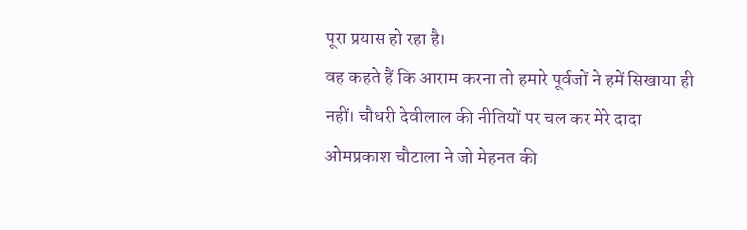पूरा प्रयास हो रहा है।
वह कहते हैं कि आराम करना तो हमारे पूर्वजों ने हमें सिखाया ही नहीं। चौधरी देवीलाल की नीतियों पर चल कर मेरे दादा ओमप्रकाश चौटाला ने जो मेहनत की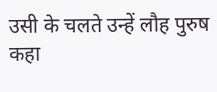उसी के चलते उन्हें लौह पुरुष कहा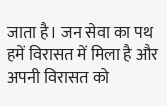जाता है। जन सेवा का पथ हमें विरासत में मिला है और अपनी विरासत को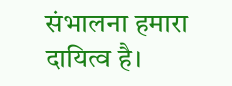संभालना हमारा दायित्व है।